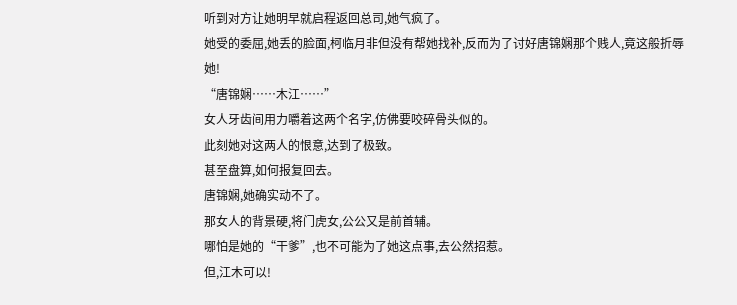听到对方让她明早就启程返回总司,她气疯了。
她受的委屈,她丢的脸面,柯临月非但没有帮她找补,反而为了讨好唐锦娴那个贱人,竟这般折辱她!
“唐锦娴……木江……”
女人牙齿间用力嚼着这两个名字,仿佛要咬碎骨头似的。
此刻她对这两人的恨意,达到了极致。
甚至盘算,如何报复回去。
唐锦娴,她确实动不了。
那女人的背景硬,将门虎女,公公又是前首辅。
哪怕是她的“干爹”,也不可能为了她这点事,去公然招惹。
但,江木可以!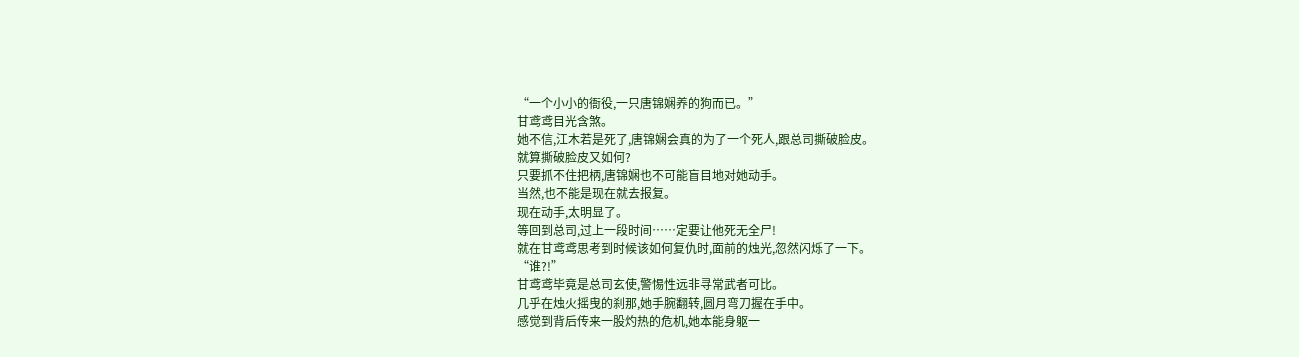“一个小小的衙役,一只唐锦娴养的狗而已。”
甘鸢鸢目光含煞。
她不信,江木若是死了,唐锦娴会真的为了一个死人,跟总司撕破脸皮。
就算撕破脸皮又如何?
只要抓不住把柄,唐锦娴也不可能盲目地对她动手。
当然,也不能是现在就去报复。
现在动手,太明显了。
等回到总司,过上一段时间……定要让他死无全尸!
就在甘鸢鸢思考到时候该如何复仇时,面前的烛光,忽然闪烁了一下。
“谁?!”
甘鸢鸢毕竟是总司玄使,警惕性远非寻常武者可比。
几乎在烛火摇曳的刹那,她手腕翻转,圆月弯刀握在手中。
感觉到背后传来一股灼热的危机,她本能身躯一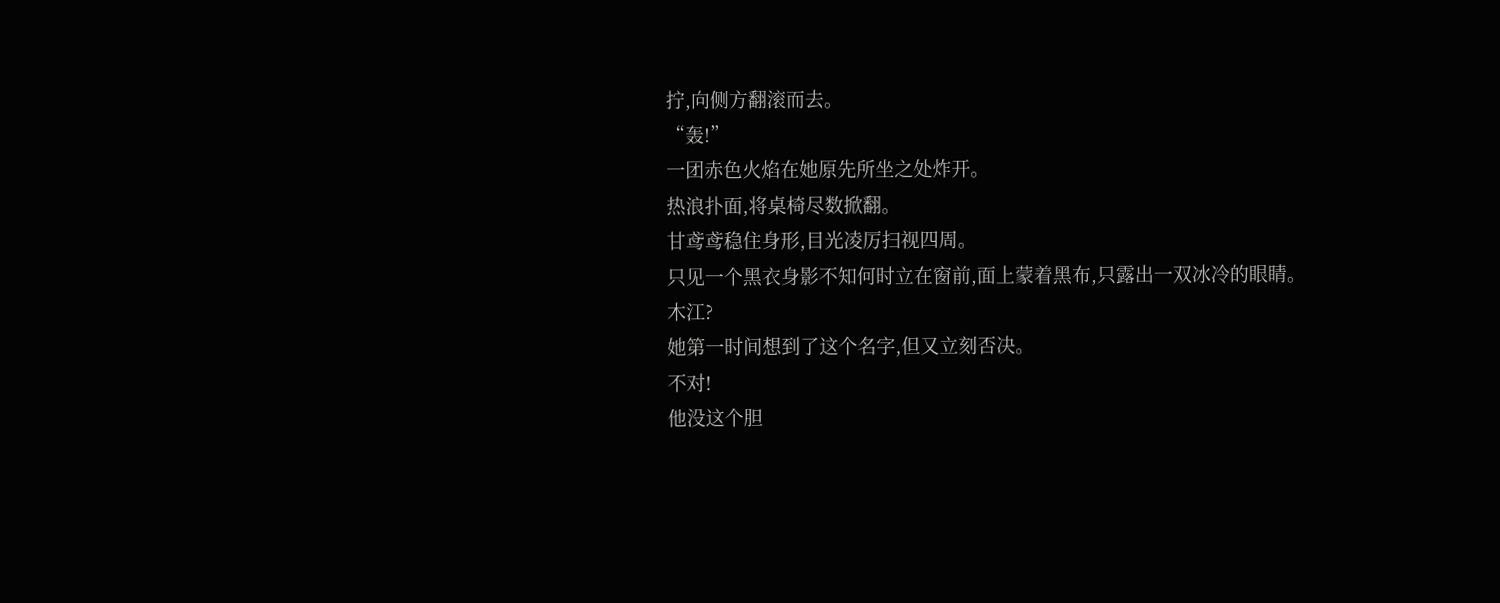拧,向侧方翻滚而去。
“轰!”
一团赤色火焰在她原先所坐之处炸开。
热浪扑面,将桌椅尽数掀翻。
甘鸢鸢稳住身形,目光凌厉扫视四周。
只见一个黑衣身影不知何时立在窗前,面上蒙着黑布,只露出一双冰冷的眼睛。
木江?
她第一时间想到了这个名字,但又立刻否决。
不对!
他没这个胆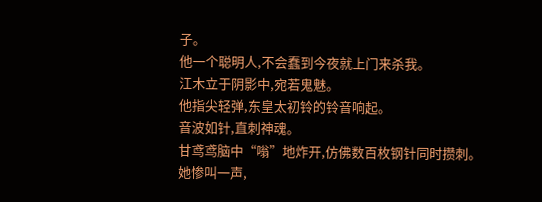子。
他一个聪明人,不会蠢到今夜就上门来杀我。
江木立于阴影中,宛若鬼魅。
他指尖轻弹,东皇太初铃的铃音响起。
音波如针,直刺神魂。
甘鸢鸢脑中“嗡”地炸开,仿佛数百枚钢针同时攒刺。
她惨叫一声,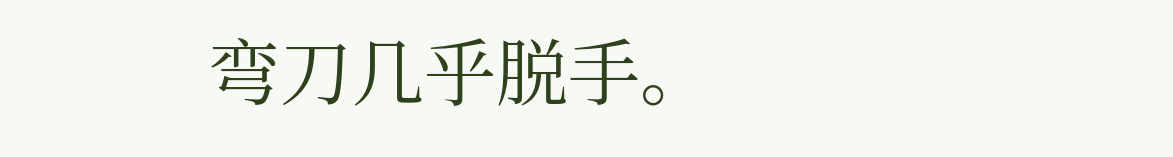弯刀几乎脱手。